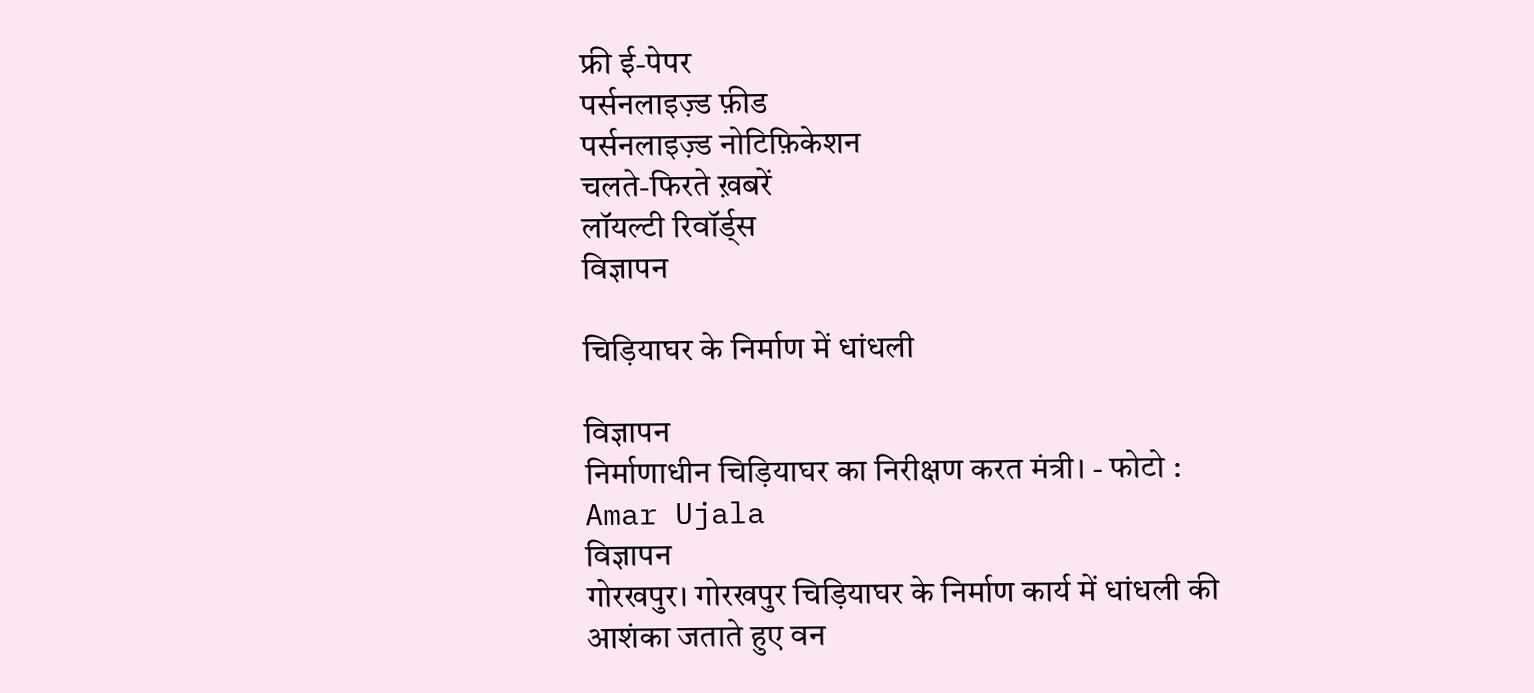फ्री ई-पेपर
पर्सनलाइज़्ड फ़ीड
पर्सनलाइज़्ड नोटिफ़िकेशन
चलते-फिरते ख़बरें
लॉयल्टी रिवॉर्ड्स
विज्ञापन

चिड़ियाघर के निर्माण में धांधली

विज्ञापन
निर्माणाधीन चिड़ियाघर का निरीक्षण करत मंत्री। - फोटो : Amar Ujala
विज्ञापन
गोरखपुर। गोरखपुर चिड़ियाघर के निर्माण कार्य में धांधली की आशंका जताते हुए वन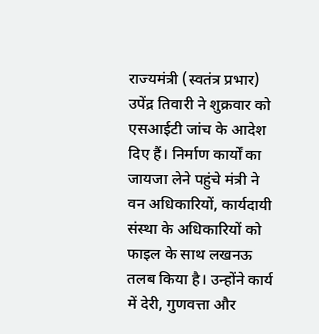राज्यमंत्री (स्वतंत्र प्रभार) उपेंद्र तिवारी ने शुक्रवार को एसआईटी जांच के आदेश दिए हैं। निर्माण कार्यों का जायजा लेने पहुंचे मंत्री ने वन अधिकारियों, कार्यदायी संस्था के अधिकारियों को फाइल के साथ लखनऊ तलब किया है। उन्होंने कार्य में देरी, गुणवत्ता और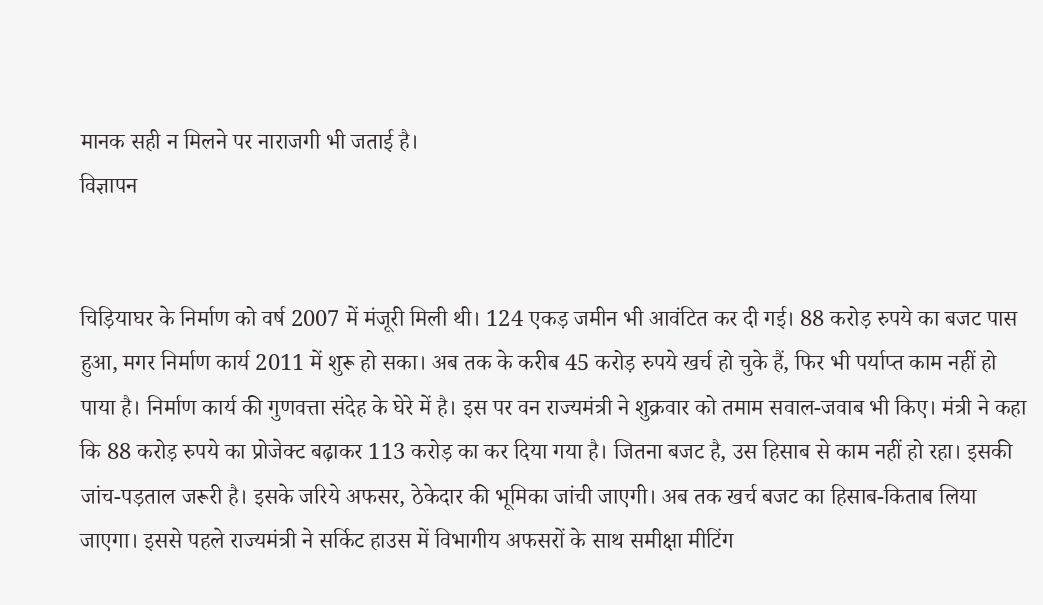मानक सही न मिलने पर नाराजगी भी जताई है।
विज्ञापन


चिड़ियाघर के निर्माण को वर्ष 2007 में मंजूरी मिली थी। 124 एकड़ जमीन भी आवंटित कर दी गई। 88 करोड़ रुपये का बजट पास हुआ, मगर निर्माण कार्य 2011 में शुरू हो सका। अब तक के करीब 45 करोड़ रुपये खर्च हो चुके हैं, फिर भी पर्याप्त काम नहीं हो पाया है। निर्माण कार्य की गुणवत्ता संदेह के घेरे में है। इस पर वन राज्यमंत्री ने शुक्रवार को तमाम सवाल-जवाब भी किए। मंत्री ने कहा कि 88 करोड़ रुपये का प्रोजेक्ट बढ़ाकर 113 करोड़ का कर दिया गया है। जितना बजट है, उस हिसाब से काम नहीं हो रहा। इसकी जांच-पड़ताल जरूरी है। इसके जरिये अफसर, ठेकेदार की भूमिका जांची जाएगी। अब तक खर्च बजट का हिसाब-किताब लिया जाएगा। इससे पहले राज्यमंत्री ने सर्किट हाउस में विभागीय अफसरों के साथ समीक्षा मीटिंग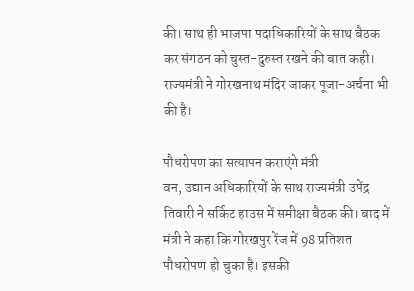की। साथ ही भाजपा पदाधिकारियों के साथ बैठक कर संगठन को चुस्त-दुरुस्त रखने की बात कही। राज्यमंत्री ने गोरखनाथ मंदिर जाकर पूजा-अर्चना भी की है।

पौधरोपण का सत्यापन कराएंगे मंत्री
वन, उद्यान अधिकारियों के साथ राज्यमंत्री उपेंद्र तिवारी ने सर्किट हाउस में समीक्षा बैठक की। बाद में मंत्री ने कहा कि गोरखपुर रेंज में 98 प्रतिशत पौधरोपण हो चुका है। इसकी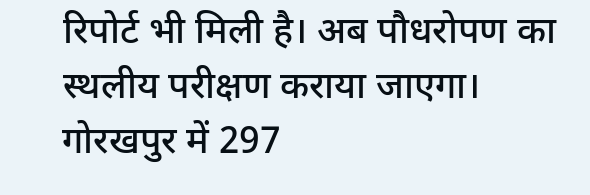रिपोर्ट भी मिली है। अब पौधरोपण का स्थलीय परीक्षण कराया जाएगा। गोरखपुर में 297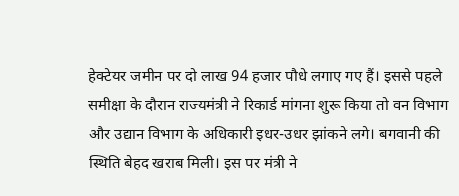हेक्टेयर जमीन पर दो लाख 94 हजार पौधे लगाए गए हैं। इससे पहले समीक्षा के दौरान राज्यमंत्री ने रिकार्ड मांगना शुरू किया तो वन विभाग और उद्यान विभाग के अधिकारी इधर-उधर झांकने लगे। बगवानी की स्थिति बेहद खराब मिली। इस पर मंत्री ने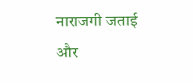नाराजगी जताई और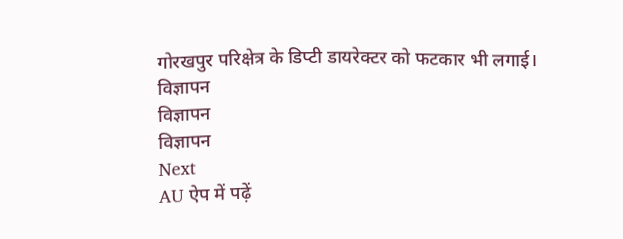गोरखपुर परिक्षेत्र के डिप्टी डायरेक्टर को फटकार भी लगाई।
विज्ञापन
विज्ञापन
विज्ञापन
Next
AU ऐप में पढ़ें